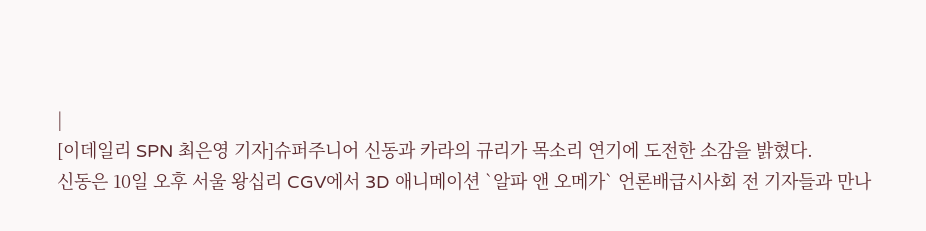|
[이데일리 SPN 최은영 기자]슈퍼주니어 신동과 카라의 규리가 목소리 연기에 도전한 소감을 밝혔다.
신동은 10일 오후 서울 왕십리 CGV에서 3D 애니메이션 `알파 앤 오메가` 언론배급시사회 전 기자들과 만나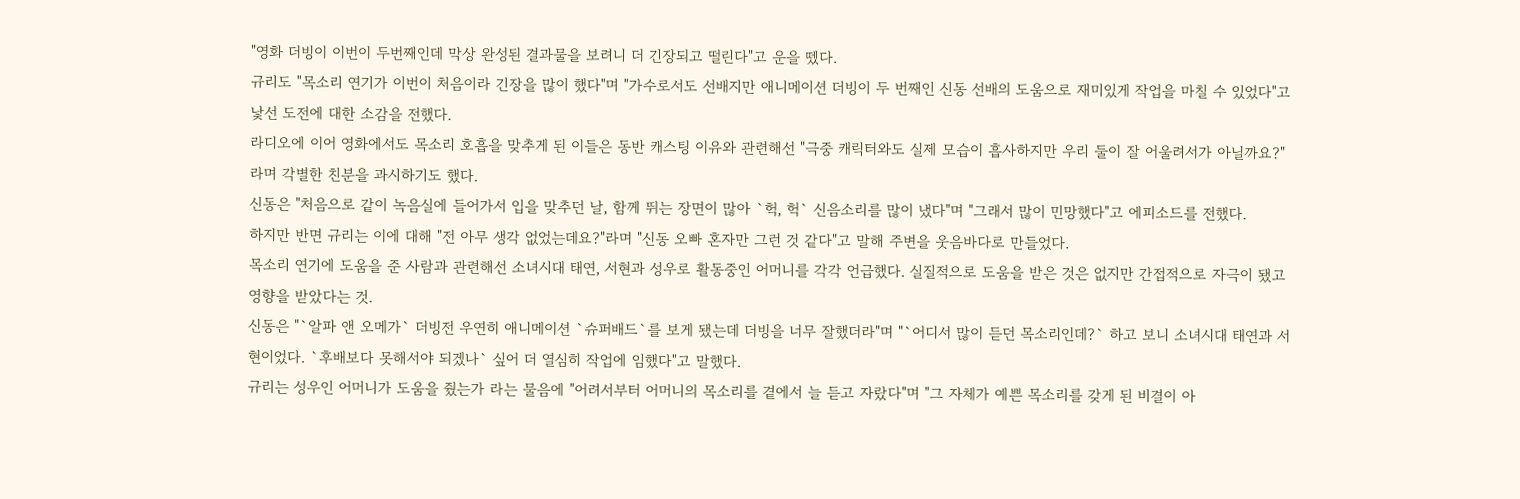"영화 더빙이 이번이 두번째인데 막상 완성된 결과물을 보려니 더 긴장되고 떨린다"고 운을 뗐다.
규리도 "목소리 연기가 이번이 처음이라 긴장을 많이 했다"며 "가수로서도 선배지만 애니메이션 더빙이 두 번째인 신동 선배의 도움으로 재미있게 작업을 마칠 수 있었다"고 낯선 도전에 대한 소감을 전했다.
라디오에 이어 영화에서도 목소리 호흡을 맞추게 된 이들은 동반 캐스팅 이유와 관련해선 "극중 캐릭터와도 실제 모습이 흡사하지만 우리 둘이 잘 어울려서가 아닐까요?"라며 각별한 친분을 과시하기도 했다.
신동은 "처음으로 같이 녹음실에 들어가서 입을 맞추던 날, 함께 뛰는 장면이 많아 `헉, 헉` 신음소리를 많이 냈다"며 "그래서 많이 민망했다"고 에피소드를 전했다.
하지만 반면 규리는 이에 대해 "전 아무 생각 없었는데요?"라며 "신동 오빠 혼자만 그런 것 같다"고 말해 주변을 웃음바다로 만들었다.
목소리 연기에 도움을 준 사람과 관련해선 소녀시대 태연, 서현과 성우로 활동중인 어머니를 각각 언급했다. 실질적으로 도움을 받은 것은 없지만 간접적으로 자극이 됐고 영향을 받았다는 것.
신동은 "`알파 앤 오메가` 더빙전 우연히 애니메이션 `슈퍼배드`를 보게 됐는데 더빙을 너무 잘했더라"며 "`어디서 많이 듣던 목소리인데?` 하고 보니 소녀시대 태연과 서현이었다. `후배보다 못해서야 되겠나` 싶어 더 열심히 작업에 임했다"고 말했다.
규리는 성우인 어머니가 도움을 줬는가 라는 물음에 "어려서부터 어머니의 목소리를 곁에서 늘 듣고 자랐다"며 "그 자체가 예쁜 목소리를 갖게 된 비결이 아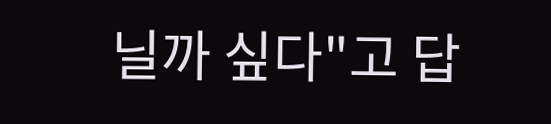닐까 싶다"고 답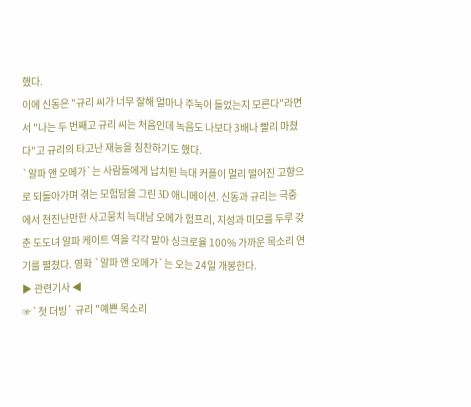했다.
이에 신동은 "규리 씨가 너무 잘해 얼마나 주눅이 들었는지 모른다"라면서 "나는 두 번째고 규리 씨는 처음인데 녹음도 나보다 3배나 빨리 마쳤다"고 규리의 타고난 재능을 칭찬하기도 했다.
`알파 앤 오메가`는 사람들에게 납치된 늑대 커플이 멀리 떨어진 고향으로 되돌아가며 겪는 모험담을 그린 3D 애니메이션. 신동과 규리는 극중에서 천진난만한 사고뭉치 늑대남 오메가 험프리, 지성과 미모를 두루 갖춘 도도녀 알파 케이트 역을 각각 맡아 싱크로율 100% 가까운 목소리 연기를 펼쳤다. 영화 `알파 앤 오메가`는 오는 24일 개봉한다.
▶ 관련기사 ◀
☞`첫 더빙` 규리 "예쁜 목소리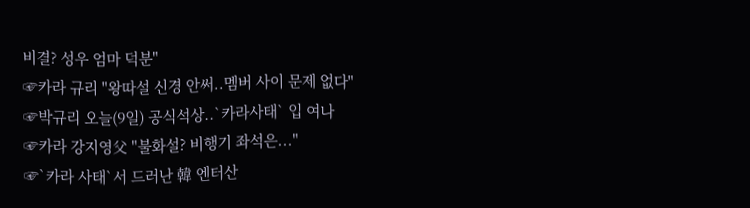비결? 성우 엄마 덕분"
☞카라 규리 "왕따설 신경 안써..멤버 사이 문제 없다"
☞박규리 오늘(9일) 공식석상..`카라사태` 입 여나
☞카라 강지영父 "불화설? 비행기 좌석은..."
☞`카라 사태`서 드러난 韓 엔터산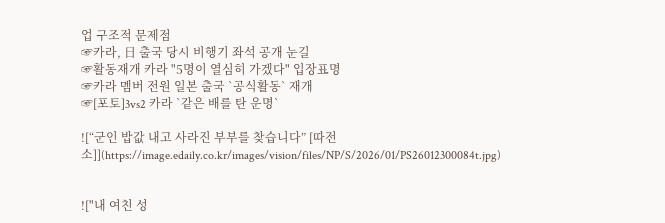업 구조적 문제점
☞카라, 日 출국 당시 비행기 좌석 공개 눈길
☞활동재개 카라 "5명이 열심히 가겠다" 입장표명
☞카라 멤버 전원 일본 출국 `공식활동` 재개
☞[포토]3vs2 카라 `같은 배를 탄 운명`

![“군인 밥값 내고 사라진 부부를 찾습니다” [따전소]](https://image.edaily.co.kr/images/vision/files/NP/S/2026/01/PS26012300084t.jpg)


!["내 여친 성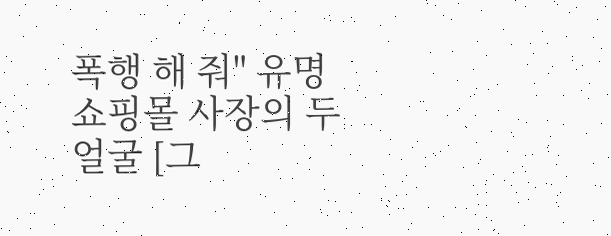폭행 해 줘" 유명 쇼핑몰 사장의 두 얼굴 [그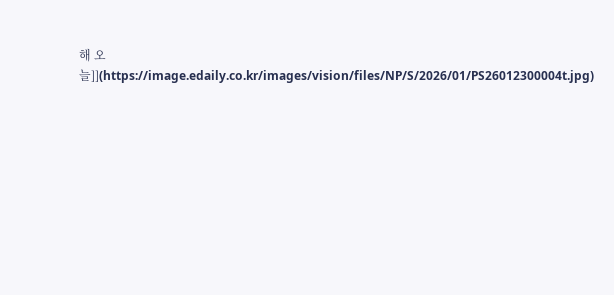해 오늘]](https://image.edaily.co.kr/images/vision/files/NP/S/2026/01/PS26012300004t.jpg)